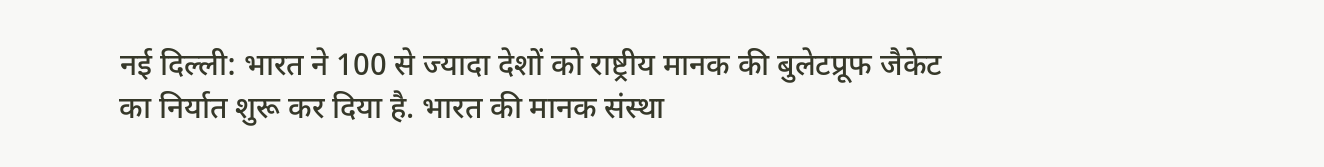नई दिल्ली: भारत ने 100 से ज्यादा देशों को राष्ट्रीय मानक की बुलेटप्रूफ जैकेट का निर्यात शुरू कर दिया है. भारत की मानक संस्था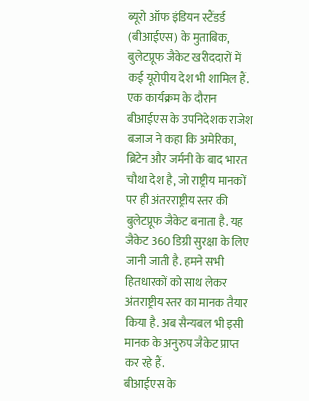ब्यूरो ऑफ इंडियन स्टैंडर्ड (बीआईएस) के मुताबिक, बुलेटप्रूफ जैकेट खरीददारों में कई यूरोपीय देश भी शामिल हैं. एक कार्यक्रम के दौरान बीआईएस के उपनिदेशक राजेश बजाज ने कहा कि अमेरिका, ब्रिटेन और जर्मनी के बाद भारत चौथा देश है, जो राष्ट्रीय मानकों पर ही अंतरराष्ट्रीय स्तर की बुलेटप्रूफ जैकेट बनाता है. यह जैकेट 360 डिग्री सुरक्षा के लिए जानी जाती है. हमने सभी हितधारकों को साथ लेकर अंतराष्ट्रीय स्तर का मानक तैयार किया है. अब सैन्यबल भी इसी मानक के अनुरुप जैकेट प्राप्त कर रहे हैं.
बीआईएस के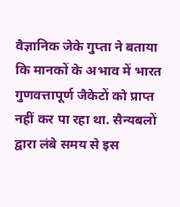वैज्ञानिक जेके गुप्ता ने बताया कि मानकों के अभाव में भारत गुणवत्तापूर्ण जैकेटों को प्राप्त नहीं कर पा रहा था. सैन्यबलों द्वारा लंबे समय से इस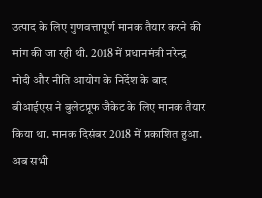उत्पाद के लिए गुणवत्तापूर्ण मानक तैयार करने की मांग की जा रही थी. 2018 में प्रधानमंत्री नरेन्द्र मोदी और नीति आयोग के निर्देश के बाद बीआईएस ने बुलेटप्रूफ जैकेट के लिए मानक तैयार किया था. मानक दिसंबर 2018 में प्रकाशित हुआ. अब सभी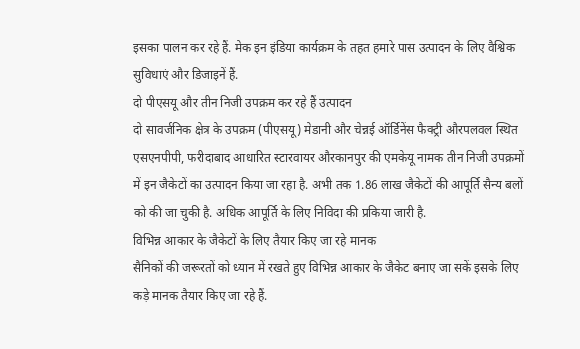इसका पालन कर रहे हैं. मेक इन इंडिया कार्यक्रम के तहत हमारे पास उत्पादन के लिए वैश्विक सुविधाएं और डिजाइनें हैं.
दो पीएसयू और तीन निजी उपक्रम कर रहे हैं उत्पादन
दो सावर्जनिक क्षेत्र के उपक्रम (पीएसयू) मेडानी और चेन्नई ऑर्डिनेंस फैक्ट्री औरपलवल स्थित एसएनपीपी, फरीदाबाद आधारित स्टारवायर औरकानपुर की एमकेयू नामक तीन निजी उपक्रमों में इन जैकेटों का उत्पादन किया जा रहा है. अभी तक 1.86 लाख जैकेटों की आपूर्ति सैन्य बलों को की जा चुकी है. अधिक आपूर्ति के लिए निविदा की प्रकिया जारी है.
विभिन्न आकार के जैकेटों के लिए तैयार किए जा रहे मानक
सैनिकों की जरूरतों को ध्यान में रखते हुए विभिन्न आकार के जैकेट बनाए जा सकें इसके लिए कड़े मानक तैयार किए जा रहे हैं.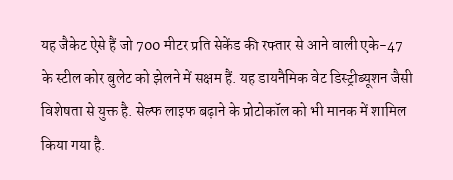यह जैकेट ऐसे हैं जो 700 मीटर प्रति सेकेंड की रफ्तार से आने वाली एके-47 के स्टील कोर बुलेट को झेलने में सक्षम हैं. यह डायनैमिक वेट डिस्ट्रीब्यूशन जैसी विशेषता से युक्त है. सेल्फ लाइफ बढ़ाने के प्रोटोकॉल को भी मानक में शामिल किया गया है.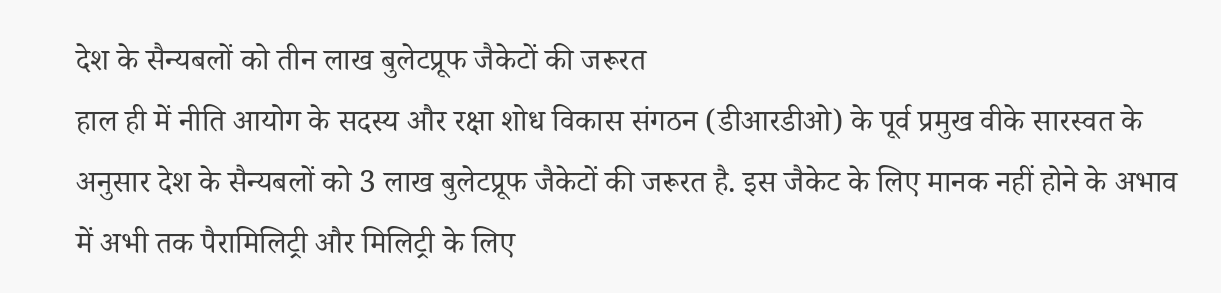देश के सैन्यबलों को तीन लाख बुलेटप्रूफ जैकेटों की जरूरत
हाल ही में नीति आयोग के सदस्य और रक्षा शोध विकास संगठन (डीआरडीओ) के पूर्व प्रमुख वीके सारस्वत के अनुसार देश के सैन्यबलों को 3 लाख बुलेटप्रूफ जैकेटों की जरूरत है. इस जैकेट के लिए मानक नहीं होने के अभाव में अभी तक पैरामिलिट्री और मिलिट्री के लिए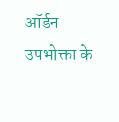ऑर्डन उपभोक्ता के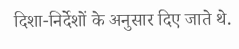दिशा-निर्देशों के अनुसार दिए जाते थे.